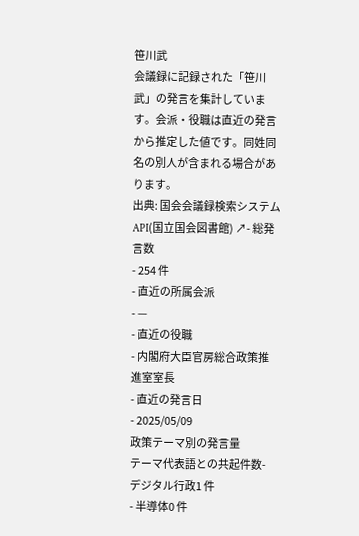笹川武
会議録に記録された「笹川武」の発言を集計しています。会派・役職は直近の発言から推定した値です。同姓同名の別人が含まれる場合があります。
出典: 国会会議録検索システム API(国立国会図書館) ↗- 総発言数
- 254 件
- 直近の所属会派
- —
- 直近の役職
- 内閣府大臣官房総合政策推進室室長
- 直近の発言日
- 2025/05/09
政策テーマ別の発言量
テーマ代表語との共起件数- デジタル行政1 件
- 半導体0 件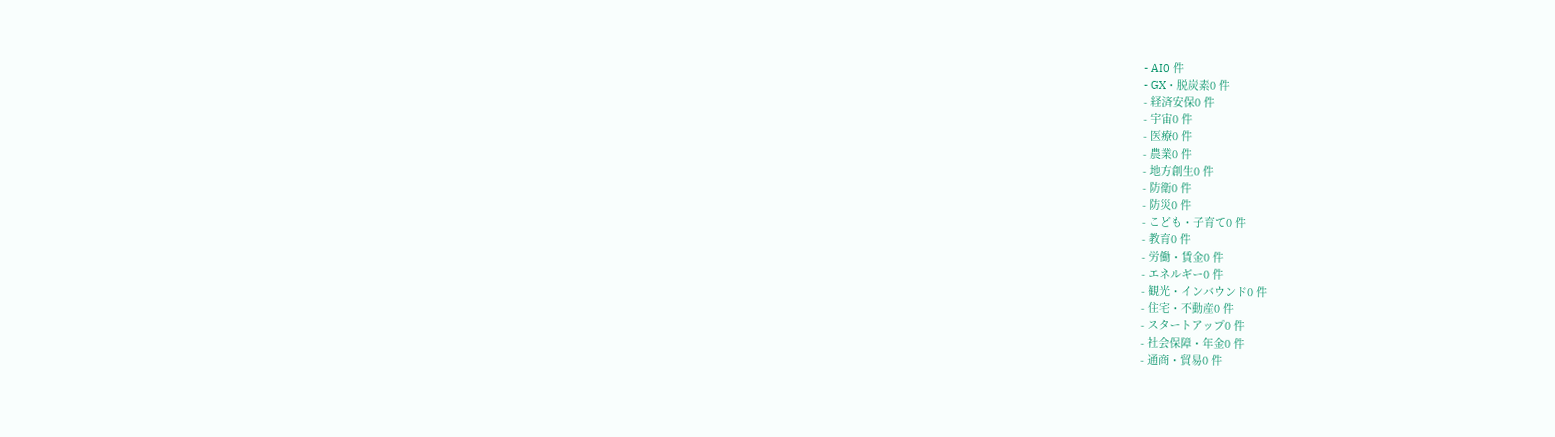- AI0 件
- GX・脱炭素0 件
- 経済安保0 件
- 宇宙0 件
- 医療0 件
- 農業0 件
- 地方創生0 件
- 防衛0 件
- 防災0 件
- こども・子育て0 件
- 教育0 件
- 労働・賃金0 件
- エネルギー0 件
- 観光・インバウンド0 件
- 住宅・不動産0 件
- スタートアップ0 件
- 社会保障・年金0 件
- 通商・貿易0 件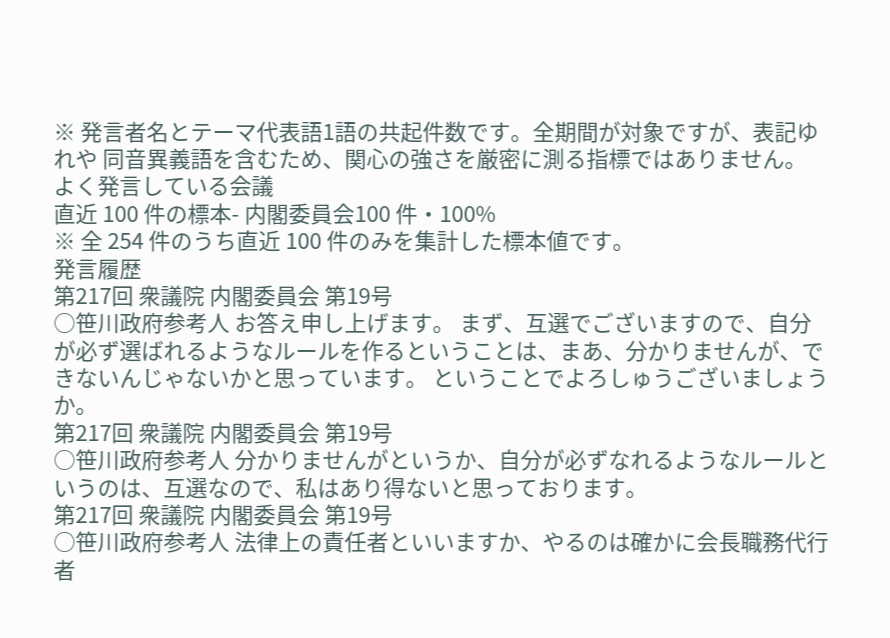※ 発言者名とテーマ代表語1語の共起件数です。全期間が対象ですが、表記ゆれや 同音異義語を含むため、関心の強さを厳密に測る指標ではありません。
よく発言している会議
直近 100 件の標本- 内閣委員会100 件・100%
※ 全 254 件のうち直近 100 件のみを集計した標本値です。
発言履歴
第217回 衆議院 内閣委員会 第19号
○笹川政府参考人 お答え申し上げます。 まず、互選でございますので、自分が必ず選ばれるようなルールを作るということは、まあ、分かりませんが、できないんじゃないかと思っています。 ということでよろしゅうございましょうか。
第217回 衆議院 内閣委員会 第19号
○笹川政府参考人 分かりませんがというか、自分が必ずなれるようなルールというのは、互選なので、私はあり得ないと思っております。
第217回 衆議院 内閣委員会 第19号
○笹川政府参考人 法律上の責任者といいますか、やるのは確かに会長職務代行者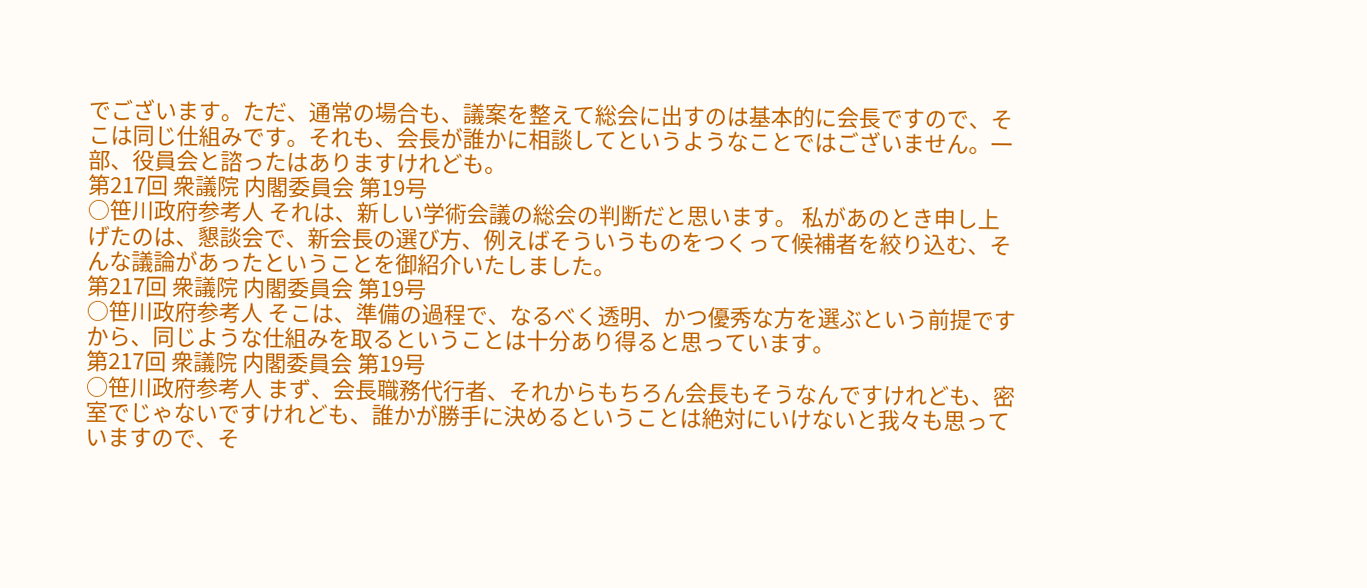でございます。ただ、通常の場合も、議案を整えて総会に出すのは基本的に会長ですので、そこは同じ仕組みです。それも、会長が誰かに相談してというようなことではございません。一部、役員会と諮ったはありますけれども。
第217回 衆議院 内閣委員会 第19号
○笹川政府参考人 それは、新しい学術会議の総会の判断だと思います。 私があのとき申し上げたのは、懇談会で、新会長の選び方、例えばそういうものをつくって候補者を絞り込む、そんな議論があったということを御紹介いたしました。
第217回 衆議院 内閣委員会 第19号
○笹川政府参考人 そこは、準備の過程で、なるべく透明、かつ優秀な方を選ぶという前提ですから、同じような仕組みを取るということは十分あり得ると思っています。
第217回 衆議院 内閣委員会 第19号
○笹川政府参考人 まず、会長職務代行者、それからもちろん会長もそうなんですけれども、密室でじゃないですけれども、誰かが勝手に決めるということは絶対にいけないと我々も思っていますので、そ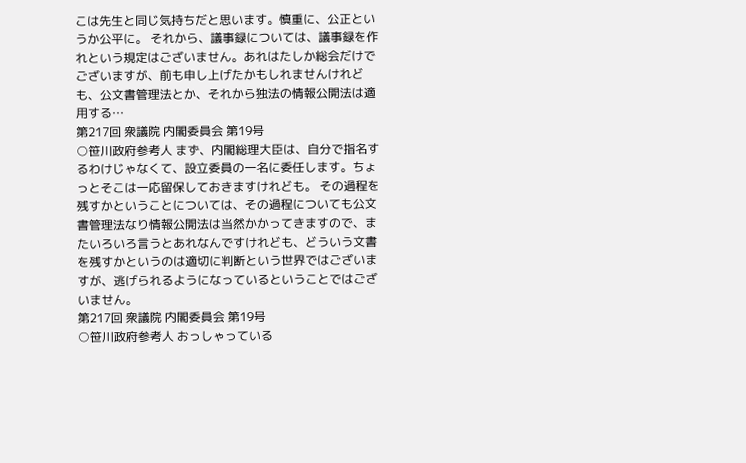こは先生と同じ気持ちだと思います。慎重に、公正というか公平に。 それから、議事録については、議事録を作れという規定はございません。あれはたしか総会だけでございますが、前も申し上げたかもしれませんけれども、公文書管理法とか、それから独法の情報公開法は適用する…
第217回 衆議院 内閣委員会 第19号
○笹川政府参考人 まず、内閣総理大臣は、自分で指名するわけじゃなくて、設立委員の一名に委任します。ちょっとそこは一応留保しておきますけれども。 その過程を残すかということについては、その過程についても公文書管理法なり情報公開法は当然かかってきますので、またいろいろ言うとあれなんですけれども、どういう文書を残すかというのは適切に判断という世界ではございますが、逃げられるようになっているということではございません。
第217回 衆議院 内閣委員会 第19号
○笹川政府参考人 おっしゃっている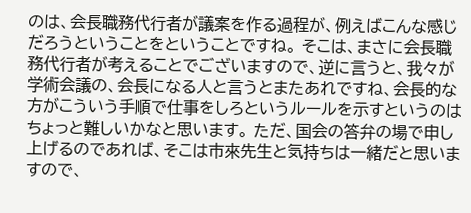のは、会長職務代行者が議案を作る過程が、例えばこんな感じだろうということをということですね。 そこは、まさに会長職務代行者が考えることでございますので、逆に言うと、我々が学術会議の、会長になる人と言うとまたあれですね、会長的な方がこういう手順で仕事をしろというルールを示すというのはちょっと難しいかなと思います。 ただ、国会の答弁の場で申し上げるのであれば、そこは市來先生と気持ちは一緒だと思いますので、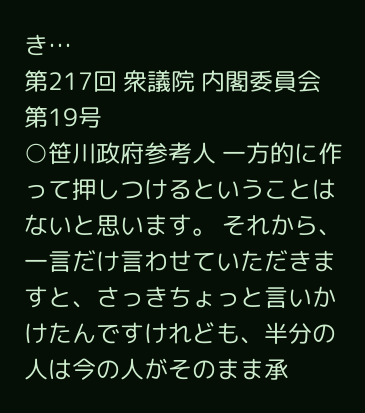き…
第217回 衆議院 内閣委員会 第19号
○笹川政府参考人 一方的に作って押しつけるということはないと思います。 それから、一言だけ言わせていただきますと、さっきちょっと言いかけたんですけれども、半分の人は今の人がそのまま承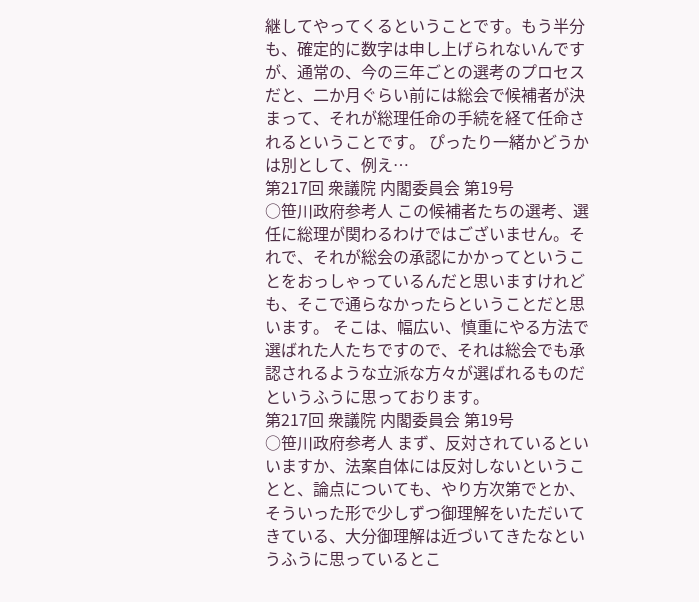継してやってくるということです。もう半分も、確定的に数字は申し上げられないんですが、通常の、今の三年ごとの選考のプロセスだと、二か月ぐらい前には総会で候補者が決まって、それが総理任命の手続を経て任命されるということです。 ぴったり一緒かどうかは別として、例え…
第217回 衆議院 内閣委員会 第19号
○笹川政府参考人 この候補者たちの選考、選任に総理が関わるわけではございません。それで、それが総会の承認にかかってということをおっしゃっているんだと思いますけれども、そこで通らなかったらということだと思います。 そこは、幅広い、慎重にやる方法で選ばれた人たちですので、それは総会でも承認されるような立派な方々が選ばれるものだというふうに思っております。
第217回 衆議院 内閣委員会 第19号
○笹川政府参考人 まず、反対されているといいますか、法案自体には反対しないということと、論点についても、やり方次第でとか、そういった形で少しずつ御理解をいただいてきている、大分御理解は近づいてきたなというふうに思っているとこ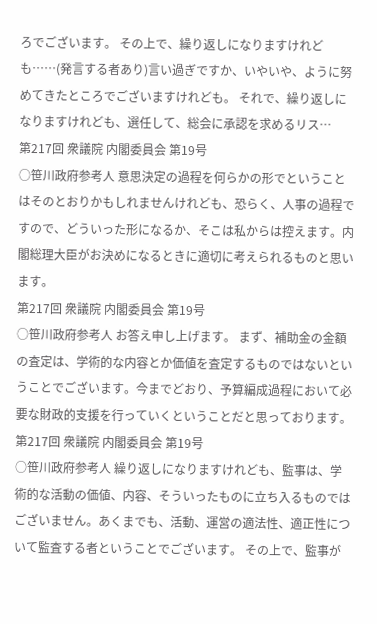ろでございます。 その上で、繰り返しになりますけれども……(発言する者あり)言い過ぎですか、いやいや、ように努めてきたところでございますけれども。 それで、繰り返しになりますけれども、選任して、総会に承認を求めるリス…
第217回 衆議院 内閣委員会 第19号
○笹川政府参考人 意思決定の過程を何らかの形でということはそのとおりかもしれませんけれども、恐らく、人事の過程ですので、どういった形になるか、そこは私からは控えます。内閣総理大臣がお決めになるときに適切に考えられるものと思います。
第217回 衆議院 内閣委員会 第19号
○笹川政府参考人 お答え申し上げます。 まず、補助金の金額の査定は、学術的な内容とか価値を査定するものではないということでございます。今までどおり、予算編成過程において必要な財政的支援を行っていくということだと思っております。
第217回 衆議院 内閣委員会 第19号
○笹川政府参考人 繰り返しになりますけれども、監事は、学術的な活動の価値、内容、そういったものに立ち入るものではございません。あくまでも、活動、運営の適法性、適正性について監査する者ということでございます。 その上で、監事が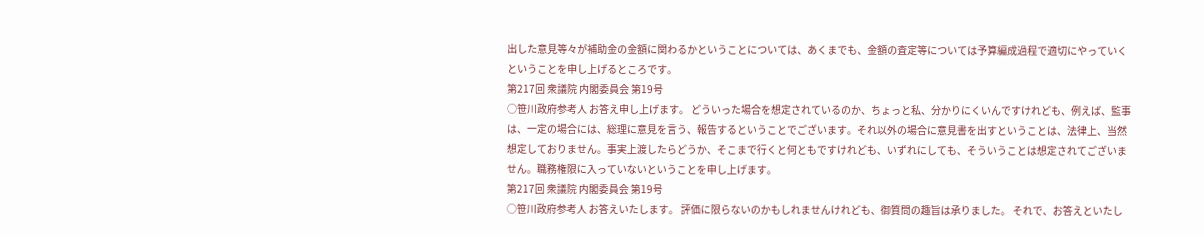出した意見等々が補助金の金額に関わるかということについては、あくまでも、金額の査定等については予算編成過程で適切にやっていくということを申し上げるところです。
第217回 衆議院 内閣委員会 第19号
○笹川政府参考人 お答え申し上げます。 どういった場合を想定されているのか、ちょっと私、分かりにくいんですけれども、例えば、監事は、一定の場合には、総理に意見を言う、報告するということでございます。それ以外の場合に意見書を出すということは、法律上、当然想定しておりません。事実上渡したらどうか、そこまで行くと何ともですけれども、いずれにしても、そういうことは想定されてございません。職務権限に入っていないということを申し上げます。
第217回 衆議院 内閣委員会 第19号
○笹川政府参考人 お答えいたします。 評価に限らないのかもしれませんけれども、御質問の趣旨は承りました。 それで、お答えといたし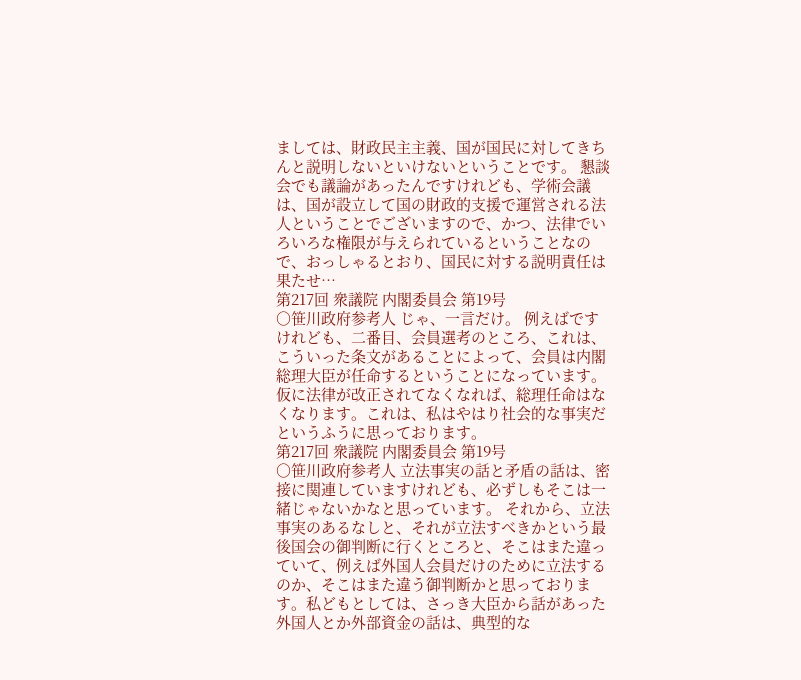ましては、財政民主主義、国が国民に対してきちんと説明しないといけないということです。 懇談会でも議論があったんですけれども、学術会議は、国が設立して国の財政的支援で運営される法人ということでございますので、かつ、法律でいろいろな権限が与えられているということなので、おっしゃるとおり、国民に対する説明責任は果たせ…
第217回 衆議院 内閣委員会 第19号
○笹川政府参考人 じゃ、一言だけ。 例えばですけれども、二番目、会員選考のところ、これは、こういった条文があることによって、会員は内閣総理大臣が任命するということになっています。仮に法律が改正されてなくなれば、総理任命はなくなります。これは、私はやはり社会的な事実だというふうに思っております。
第217回 衆議院 内閣委員会 第19号
○笹川政府参考人 立法事実の話と矛盾の話は、密接に関連していますけれども、必ずしもそこは一緒じゃないかなと思っています。 それから、立法事実のあるなしと、それが立法すべきかという最後国会の御判断に行くところと、そこはまた違っていて、例えば外国人会員だけのために立法するのか、そこはまた違う御判断かと思っております。私どもとしては、さっき大臣から話があった外国人とか外部資金の話は、典型的な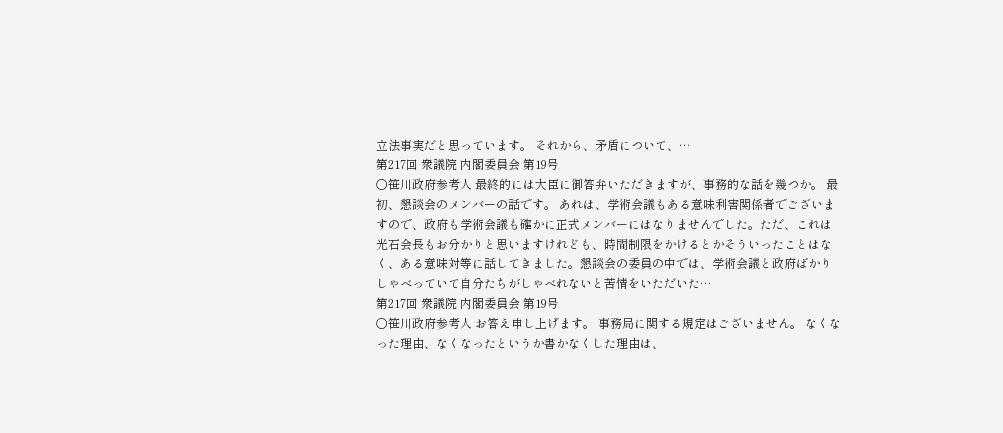立法事実だと思っています。 それから、矛盾について、…
第217回 衆議院 内閣委員会 第19号
○笹川政府参考人 最終的には大臣に御答弁いただきますが、事務的な話を幾つか。 最初、懇談会のメンバーの話です。 あれは、学術会議もある意味利害関係者でございますので、政府も学術会議も確かに正式メンバーにはなりませんでした。ただ、これは光石会長もお分かりと思いますけれども、時間制限をかけるとかそういったことはなく、ある意味対等に話してきました。懇談会の委員の中では、学術会議と政府ばかりしゃべっていて自分たちがしゃべれないと苦情をいただいた…
第217回 衆議院 内閣委員会 第19号
○笹川政府参考人 お答え申し上げます。 事務局に関する規定はございません。 なくなった理由、なくなったというか書かなくした理由は、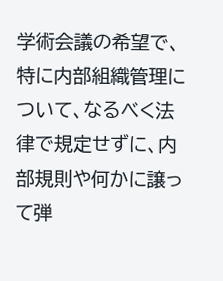学術会議の希望で、特に内部組織管理について、なるべく法律で規定せずに、内部規則や何かに譲って弾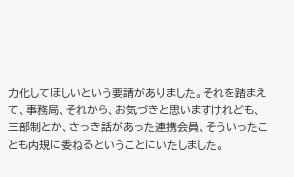力化してほしいという要請がありました。それを踏まえて、事務局、それから、お気づきと思いますけれども、三部制とか、さっき話があった連携会員、そういったことも内規に委ねるということにいたしました。